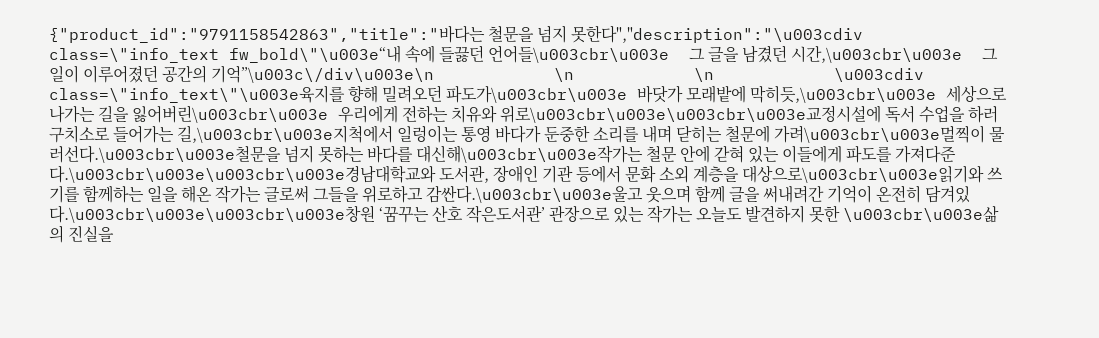{"product_id":"9791158542863","title":"바다는 철문을 넘지 못한다","description":"\u003cdiv class=\"info_text fw_bold\"\u003e“내 속에 들끓던 언어들\u003cbr\u003e  그 글을 남겼던 시간,\u003cbr\u003e  그 일이 이루어졌던 공간의 기억”\u003c\/div\u003e\n            \n            \n            \u003cdiv class=\"info_text\"\u003e육지를 향해 밀려오던 파도가\u003cbr\u003e 바닷가 모래밭에 막히듯,\u003cbr\u003e 세상으로 나가는 길을 잃어버린\u003cbr\u003e 우리에게 전하는 치유와 위로\u003cbr\u003e\u003cbr\u003e교정시설에 독서 수업을 하러 구치소로 들어가는 길,\u003cbr\u003e지척에서 일렁이는 통영 바다가 둔중한 소리를 내며 닫히는 철문에 가려\u003cbr\u003e멀찍이 물러선다.\u003cbr\u003e철문을 넘지 못하는 바다를 대신해\u003cbr\u003e작가는 철문 안에 갇혀 있는 이들에게 파도를 가져다준다.\u003cbr\u003e\u003cbr\u003e경남대학교와 도서관, 장애인 기관 등에서 문화 소외 계층을 대상으로\u003cbr\u003e읽기와 쓰기를 함께하는 일을 해온 작가는 글로써 그들을 위로하고 감싼다.\u003cbr\u003e울고 웃으며 함께 글을 써내려간 기억이 온전히 담겨있다.\u003cbr\u003e\u003cbr\u003e창원 ‘꿈꾸는 산호 작은도서관’ 관장으로 있는 작가는 오늘도 발견하지 못한 \u003cbr\u003e삶의 진실을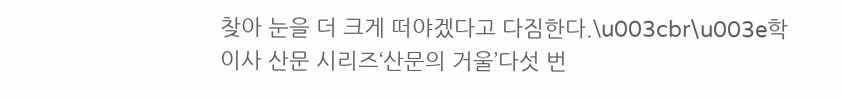찾아 눈을 더 크게 떠야겠다고 다짐한다.\u003cbr\u003e학이사 산문 시리즈‘산문의 거울’다섯 번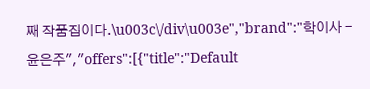째 작품집이다.\u003c\/div\u003e","brand":"학이사 - 윤은주","offers":[{"title":"Default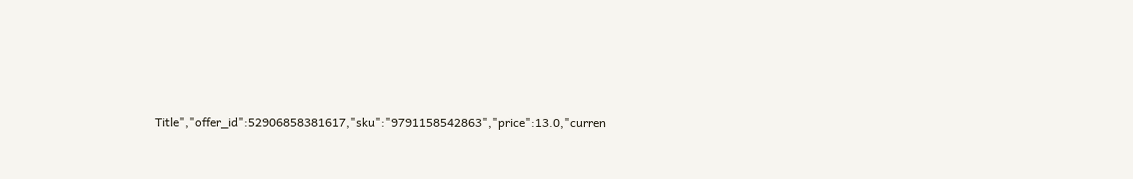Title","offer_id":52906858381617,"sku":"9791158542863","price":13.0,"curren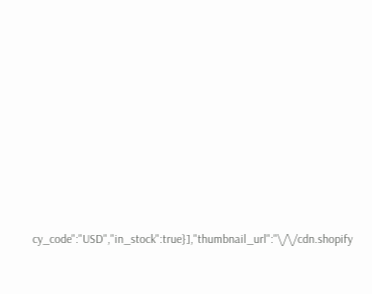cy_code":"USD","in_stock":true}],"thumbnail_url":"\/\/cdn.shopify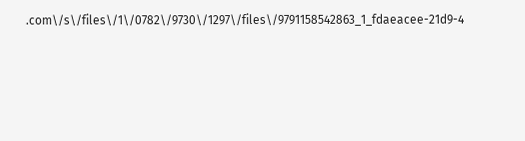.com\/s\/files\/1\/0782\/9730\/1297\/files\/9791158542863_1_fdaeacee-21d9-4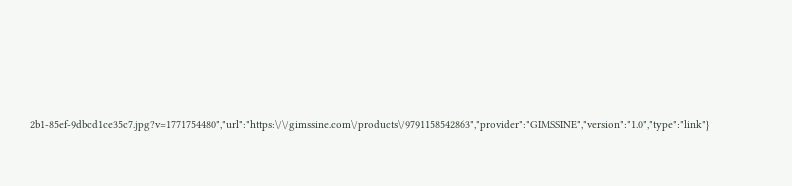2b1-85ef-9dbcd1ce35c7.jpg?v=1771754480","url":"https:\/\/gimssine.com\/products\/9791158542863","provider":"GIMSSINE","version":"1.0","type":"link"}